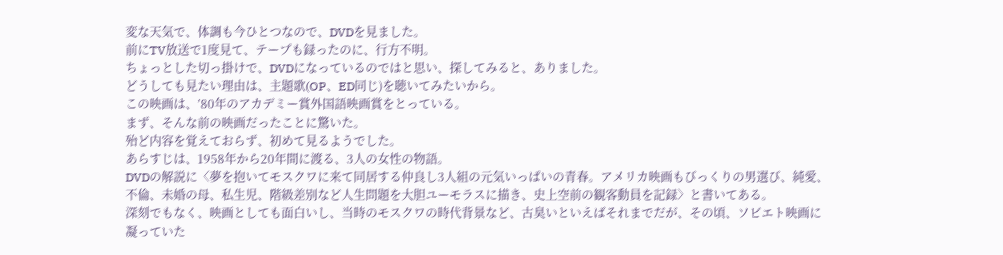変な天気で、体調も今ひとつなので、DVDを見ました。
前にTV放送で1度見て、テープも録ったのに、行方不明。
ちょっとした切っ掛けで、DVDになっているのではと思い、探してみると、ありました。
どうしても見たい理由は、主題歌(OP、ED同じ)を聴いてみたいから。
この映画は、’80年のアカデミー賞外国語映画賞をとっている。
まず、そんな前の映画だったことに驚いた。
殆ど内容を覚えておらず、初めて見るようでした。
あらすじは、1958年から20年間に渡る、3人の女性の物語。
DVDの解説に〈夢を抱いてモスクワに来て同居する仲良し3人組の元気いっぱいの青春。アメリカ映画もびっくりの男選び、純愛、不倫、未婚の母、私生児、階級差別など人生問題を大胆ユーモラスに描き、史上空前の観客動員を記録〉と書いてある。
深刻でもなく、映画としても面白いし、当時のモスクワの時代背景など、古臭いといえばそれまでだが、その頃、ソビエト映画に凝っていた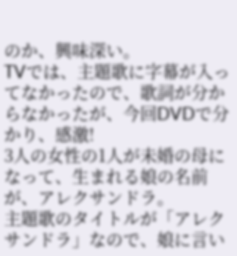のか、興味深い。
TVでは、主題歌に字幕が入ってなかったので、歌詞が分からなかったが、今回DVDで分かり、感激!
3人の女性の1人が未婚の母になって、生まれる娘の名前が、アレクサンドラ。
主題歌のタイトルが「アレクサンドラ」なので、娘に言い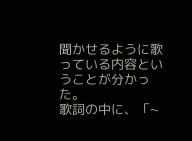聞かせるように歌っている内容ということが分かった。
歌詞の中に、「~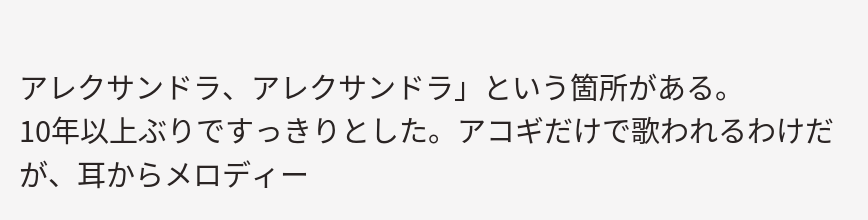アレクサンドラ、アレクサンドラ」という箇所がある。
10年以上ぶりですっきりとした。アコギだけで歌われるわけだが、耳からメロディー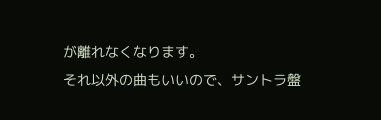が離れなくなります。
それ以外の曲もいいので、サントラ盤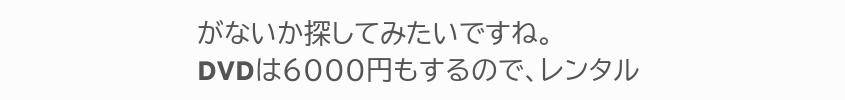がないか探してみたいですね。
DVDは6000円もするので、レンタル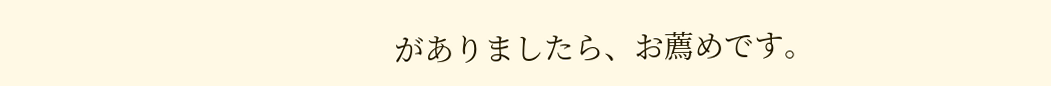がありましたら、お薦めです。